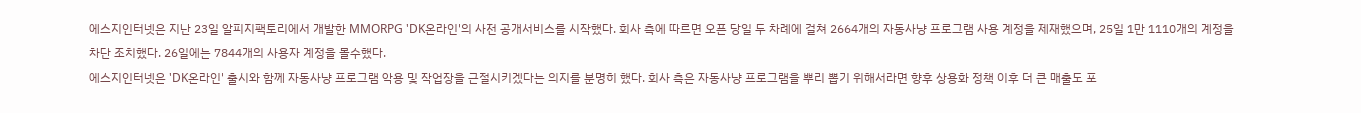에스지인터넷은 지난 23일 알피지팩토리에서 개발한 MMORPG 'DK온라인'의 사전 공개서비스를 시작했다. 회사 측에 따르면 오픈 당일 두 차례에 걸쳐 2664개의 자동사냥 프로그램 사용 계정을 제재했으며, 25일 1만 1110개의 계정을 차단 조치했다. 26일에는 7844개의 사용자 계정을 몰수했다.
에스지인터넷은 'DK온라인' 출시와 함께 자동사냥 프로그램 악용 및 작업장을 근절시키겠다는 의지를 분명히 했다. 회사 측은 자동사냥 프로그램을 뿌리 뽑기 위해서라면 향후 상용화 정책 이후 더 큰 매출도 포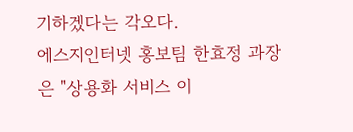기하겠다는 각오다.
에스지인터넷 홍보팀 한효정 과장은 "상용화 서비스 이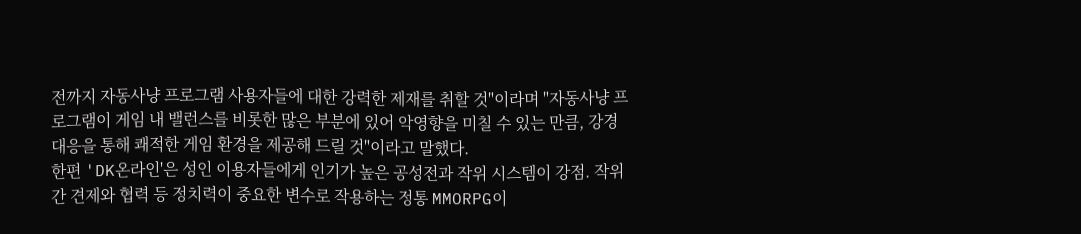전까지 자동사냥 프로그램 사용자들에 대한 강력한 제재를 취할 것"이라며 "자동사냥 프로그램이 게임 내 밸런스를 비롯한 많은 부분에 있어 악영향을 미칠 수 있는 만큼, 강경 대응을 통해 쾌적한 게임 환경을 제공해 드릴 것"이라고 말했다.
한편 'DK온라인'은 성인 이용자들에게 인기가 높은 공성전과 작위 시스템이 강점. 작위 간 견제와 협력 등 정치력이 중요한 변수로 작용하는 정통 MMORPG이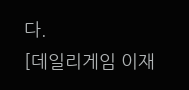다.
[데일리게임 이재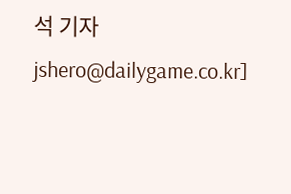석 기자 jshero@dailygame.co.kr]